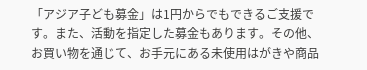「アジア子ども募金」は1円からでもできるご支援です。また、活動を指定した募金もあります。その他、お買い物を通じて、お手元にある未使用はがきや商品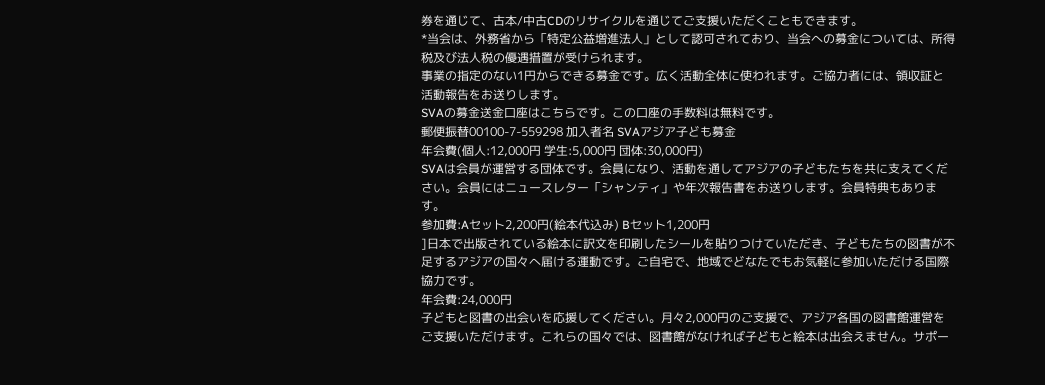券を通じて、古本/中古CDのリサイクルを通じてご支援いただくこともできます。
*当会は、外務省から「特定公益増進法人」として認可されており、当会への募金については、所得税及び法人税の優遇措置が受けられます。
事業の指定のない1円からできる募金です。広く活動全体に使われます。ご協力者には、領収証と活動報告をお送りします。
SVAの募金送金口座はこちらです。この口座の手数料は無料です。
郵便振替00100-7-559298 加入者名 SVAアジア子ども募金
年会費(個人:12,000円 学生:5,000円 団体:30,000円)
SVAは会員が運営する団体です。会員になり、活動を通してアジアの子どもたちを共に支えてください。会員にはニュースレター「シャンティ」や年次報告書をお送りします。会員特典もあります。
参加費:Aセット2,200円(絵本代込み) Bセット1,200円
]日本で出版されている絵本に訳文を印刷したシールを貼りつけていただき、子どもたちの図書が不足するアジアの国々へ届ける運動です。ご自宅で、地域でどなたでもお気軽に参加いただける国際協力です。
年会費:24,000円
子どもと図書の出会いを応援してください。月々2,000円のご支援で、アジア各国の図書館運営をご支援いただけます。これらの国々では、図書館がなければ子どもと絵本は出会えません。サポー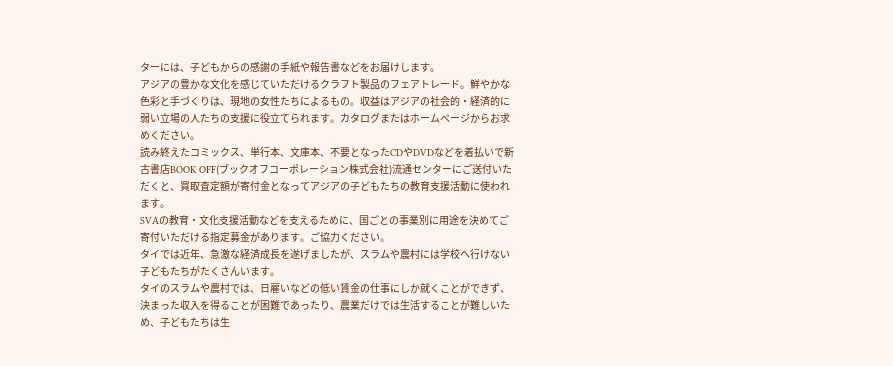ターには、子どもからの感謝の手紙や報告書などをお届けします。
アジアの豊かな文化を感じていただけるクラフト製品のフェアトレード。鮮やかな色彩と手づくりは、現地の女性たちによるもの。収益はアジアの社会的・経済的に弱い立場の人たちの支援に役立てられます。カタログまたはホームページからお求めください。
読み終えたコミックス、単行本、文庫本、不要となったCDやDVDなどを着払いで新古書店BOOK OFF(ブックオフコーポレーション株式会社)流通センターにご送付いただくと、買取査定額が寄付金となってアジアの子どもたちの教育支援活動に使われます。
SVAの教育・文化支援活動などを支えるために、国ごとの事業別に用途を決めてご寄付いただける指定募金があります。ご協力ください。
タイでは近年、急激な経済成長を遂げましたが、スラムや農村には学校へ行けない子どもたちがたくさんいます。
タイのスラムや農村では、日雇いなどの低い賃金の仕事にしか就くことができず、決まった収入を得ることが困難であったり、農業だけでは生活することが難しいため、子どもたちは生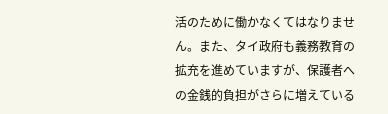活のために働かなくてはなりません。また、タイ政府も義務教育の拡充を進めていますが、保護者への金銭的負担がさらに増えている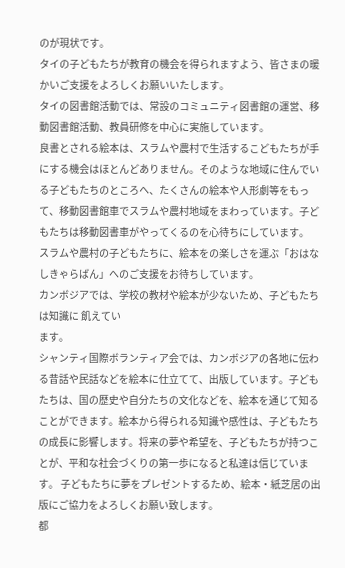のが現状です。
タイの子どもたちが教育の機会を得られますよう、皆さまの暖かいご支援をよろしくお願いいたします。
タイの図書館活動では、常設のコミュニティ図書館の運営、移動図書館活動、教員研修を中心に実施しています。
良書とされる絵本は、スラムや農村で生活するこどもたちが手にする機会はほとんどありません。そのような地域に住んでいる子どもたちのところへ、たくさんの絵本や人形劇等をもって、移動図書館車でスラムや農村地域をまわっています。子どもたちは移動図書車がやってくるのを心待ちにしています。
スラムや農村の子どもたちに、絵本をの楽しさを運ぶ「おはなしきゃらばん」へのご支援をお待ちしています。
カンボジアでは、学校の教材や絵本が少ないため、子どもたちは知識に 飢えてい
ます。
シャンティ国際ボランティア会では、カンボジアの各地に伝わる昔話や民話などを絵本に仕立てて、出版しています。子どもたちは、国の歴史や自分たちの文化などを、絵本を通じて知ることができます。絵本から得られる知識や感性は、子どもたちの成長に影響します。将来の夢や希望を、子どもたちが持つことが、平和な社会づくりの第一歩になると私達は信じています。 子どもたちに夢をプレゼントするため、絵本・紙芝居の出版にご協力をよろしくお願い致します。
都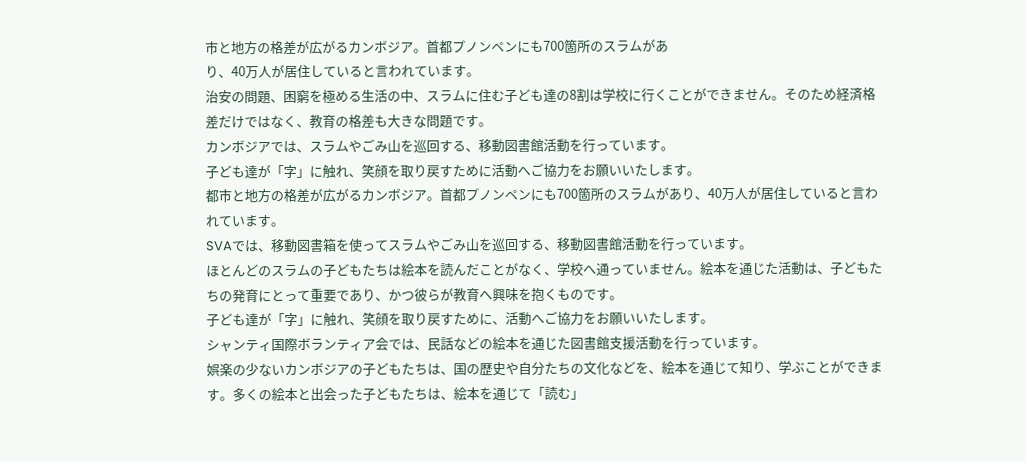市と地方の格差が広がるカンボジア。首都プノンペンにも700箇所のスラムがあ
り、40万人が居住していると言われています。
治安の問題、困窮を極める生活の中、スラムに住む子ども達の8割は学校に行くことができません。そのため経済格差だけではなく、教育の格差も大きな問題です。
カンボジアでは、スラムやごみ山を巡回する、移動図書館活動を行っています。
子ども達が「字」に触れ、笑顔を取り戻すために活動へご協力をお願いいたします。
都市と地方の格差が広がるカンボジア。首都プノンペンにも700箇所のスラムがあり、40万人が居住していると言われています。
SVAでは、移動図書箱を使ってスラムやごみ山を巡回する、移動図書館活動を行っています。
ほとんどのスラムの子どもたちは絵本を読んだことがなく、学校へ通っていません。絵本を通じた活動は、子どもたちの発育にとって重要であり、かつ彼らが教育へ興味を抱くものです。
子ども達が「字」に触れ、笑顔を取り戻すために、活動へご協力をお願いいたします。
シャンティ国際ボランティア会では、民話などの絵本を通じた図書館支援活動を行っています。
娯楽の少ないカンボジアの子どもたちは、国の歴史や自分たちの文化などを、絵本を通じて知り、学ぶことができます。多くの絵本と出会った子どもたちは、絵本を通じて「読む」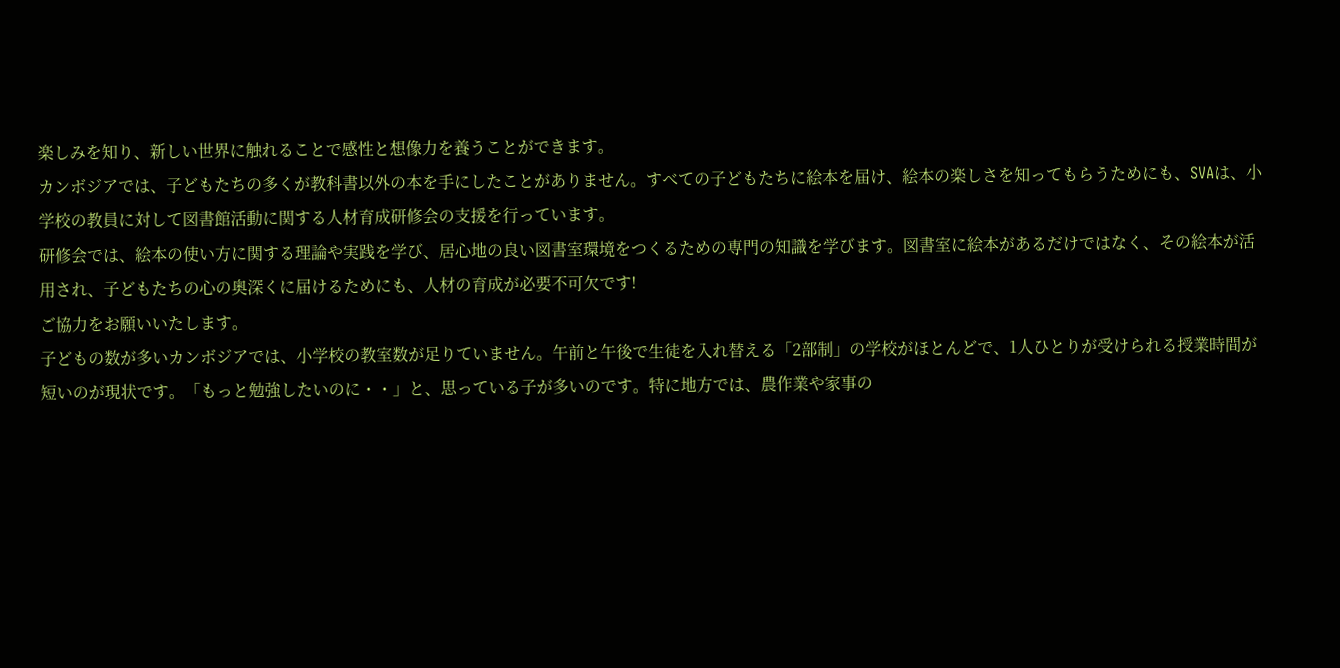楽しみを知り、新しい世界に触れることで感性と想像力を養うことができます。
カンボジアでは、子どもたちの多くが教科書以外の本を手にしたことがありません。すべての子どもたちに絵本を届け、絵本の楽しさを知ってもらうためにも、SVAは、小学校の教員に対して図書館活動に関する人材育成研修会の支援を行っています。
研修会では、絵本の使い方に関する理論や実践を学び、居心地の良い図書室環境をつくるための専門の知識を学びます。図書室に絵本があるだけではなく、その絵本が活用され、子どもたちの心の奥深くに届けるためにも、人材の育成が必要不可欠です!
ご協力をお願いいたします。
子どもの数が多いカンボジアでは、小学校の教室数が足りていません。午前と午後で生徒を入れ替える「2部制」の学校がほとんどで、1人ひとりが受けられる授業時間が短いのが現状です。「もっと勉強したいのに・・」と、思っている子が多いのです。特に地方では、農作業や家事の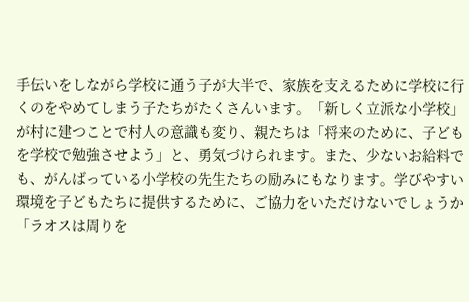手伝いをしながら学校に通う子が大半で、家族を支えるために学校に行くのをやめてしまう子たちがたくさんいます。「新しく立派な小学校」が村に建つことで村人の意識も変り、親たちは「将来のために、子どもを学校で勉強させよう」と、勇気づけられます。また、少ないお給料でも、がんばっている小学校の先生たちの励みにもなります。学びやすい環境を子どもたちに提供するために、ご協力をいただけないでしょうか
「ラオスは周りを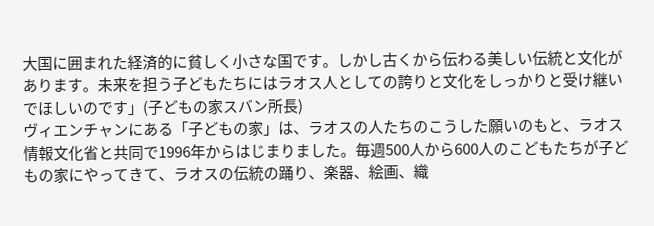大国に囲まれた経済的に貧しく小さな国です。しかし古くから伝わる美しい伝統と文化があります。未来を担う子どもたちにはラオス人としての誇りと文化をしっかりと受け継いでほしいのです」(子どもの家スバン所長)
ヴィエンチャンにある「子どもの家」は、ラオスの人たちのこうした願いのもと、ラオス
情報文化省と共同で1996年からはじまりました。毎週500人から600人のこどもたちが子どもの家にやってきて、ラオスの伝統の踊り、楽器、絵画、織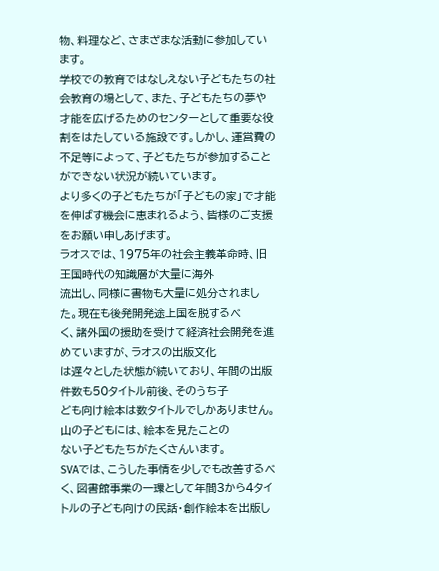物、料理など、さまざまな活動に参加しています。
学校での教育ではなしえない子どもたちの社会教育の場として、また、子どもたちの夢や才能を広げるためのセンターとして重要な役割をはたしている施設です。しかし、運営費の不足等によって、子どもたちが参加することができない状況が続いています。
より多くの子どもたちが「子どもの家」で才能を伸ばす機会に恵まれるよう、皆様のご支援をお願い申しあげます。
ラオスでは、1975年の社会主義革命時、旧王国時代の知識層が大量に海外
流出し、同様に書物も大量に処分されました。現在も後発開発途上国を脱するべ
く、諸外国の援助を受けて経済社会開発を進めていますが、ラオスの出版文化
は遅々とした状態が続いており、年間の出版件数も50タイトル前後、そのうち子
ども向け絵本は数タイトルでしかありません。山の子どもには、絵本を見たことの
ない子どもたちがたくさんいます。
SVAでは、こうした事情を少しでも改善するべく、図書館事業の一環として年間3から4タイトルの子ども向けの民話・創作絵本を出版し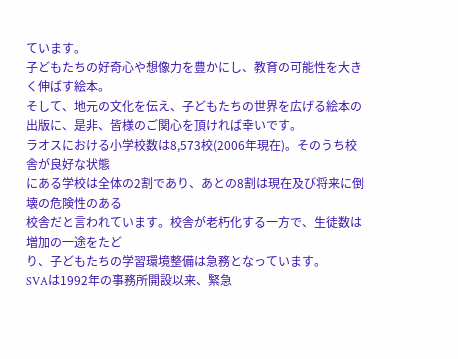ています。
子どもたちの好奇心や想像力を豊かにし、教育の可能性を大きく伸ばす絵本。
そして、地元の文化を伝え、子どもたちの世界を広げる絵本の出版に、是非、皆様のご関心を頂ければ幸いです。
ラオスにおける小学校数は8,573校(2006年現在)。そのうち校舎が良好な状態
にある学校は全体の2割であり、あとの8割は現在及び将来に倒壊の危険性のある
校舎だと言われています。校舎が老朽化する一方で、生徒数は増加の一途をたど
り、子どもたちの学習環境整備は急務となっています。
SVAは1992年の事務所開設以来、緊急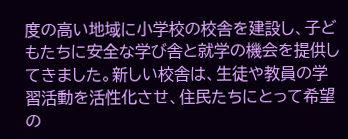度の高い地域に小学校の校舎を建設し、子どもたちに安全な学び舎と就学の機会を提供してきました。新しい校舎は、生徒や教員の学習活動を活性化させ、住民たちにとって希望の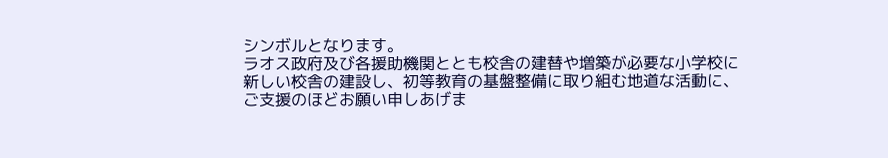シンボルとなります。
ラオス政府及び各援助機関ととも校舎の建替や増築が必要な小学校に新しい校舎の建設し、初等教育の基盤整備に取り組む地道な活動に、ご支援のほどお願い申しあげま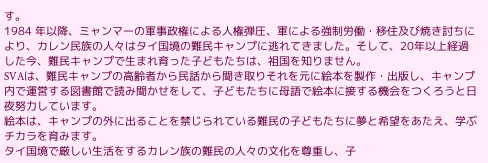す。
1984 年以降、ミャンマーの軍事政権による人権弾圧、軍による強制労働・移住及び焼き討ちにより、カレン民族の人々はタイ国境の難民キャンプに逃れてきました。そして、20年以上経過した今、難民キャンプで生まれ育った子どもたちは、祖国を知りません。
SVAは、難民キャンプの高齢者から民話から聞き取りそれを元に絵本を製作・出版し、キャンプ内で運営する図書館で読み聞かせをして、子どもたちに母語で絵本に接する機会をつくろうと日夜努力しています。
絵本は、キャンプの外に出ることを禁じられている難民の子どもたちに夢と希望をあたえ、学ぶチカラを育みます。
タイ国境で厳しい生活をするカレン族の難民の人々の文化を尊重し、子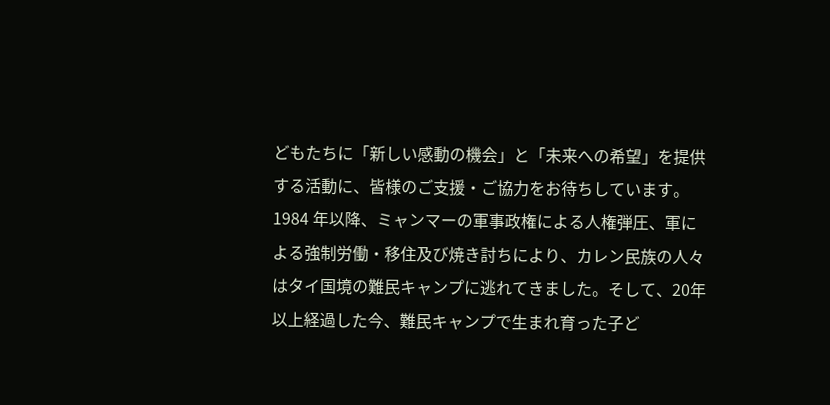どもたちに「新しい感動の機会」と「未来への希望」を提供する活動に、皆様のご支援・ご協力をお待ちしています。
1984 年以降、ミャンマーの軍事政権による人権弾圧、軍による強制労働・移住及び焼き討ちにより、カレン民族の人々はタイ国境の難民キャンプに逃れてきました。そして、20年以上経過した今、難民キャンプで生まれ育った子ど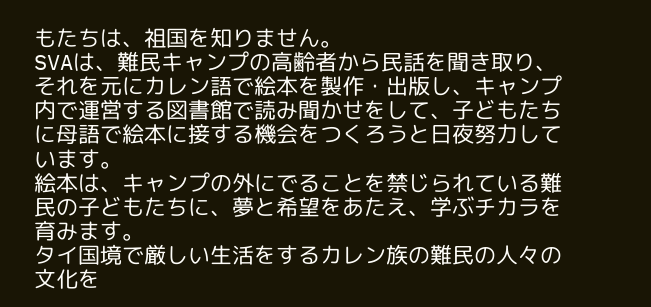もたちは、祖国を知りません。
SVAは、難民キャンプの高齢者から民話を聞き取り、それを元にカレン語で絵本を製作・出版し、キャンプ内で運営する図書館で読み聞かせをして、子どもたちに母語で絵本に接する機会をつくろうと日夜努力しています。
絵本は、キャンプの外にでることを禁じられている難民の子どもたちに、夢と希望をあたえ、学ぶチカラを育みます。
タイ国境で厳しい生活をするカレン族の難民の人々の文化を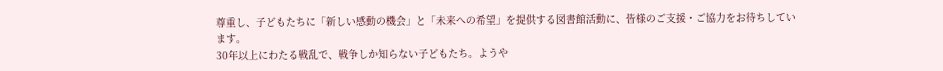尊重し、子どもたちに「新しい感動の機会」と「未来への希望」を提供する図書館活動に、皆様のご支援・ご協力をお待ちしています。
30年以上にわたる戦乱で、戦争しか知らない子どもたち。ようや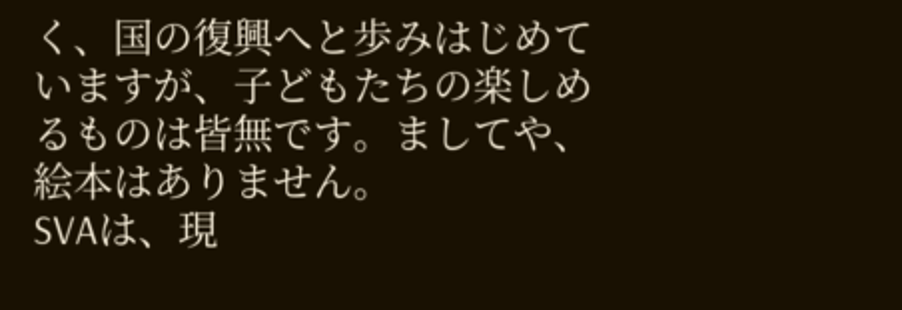く、国の復興へと歩みはじめていますが、子どもたちの楽しめるものは皆無です。ましてや、絵本はありません。
SVAは、現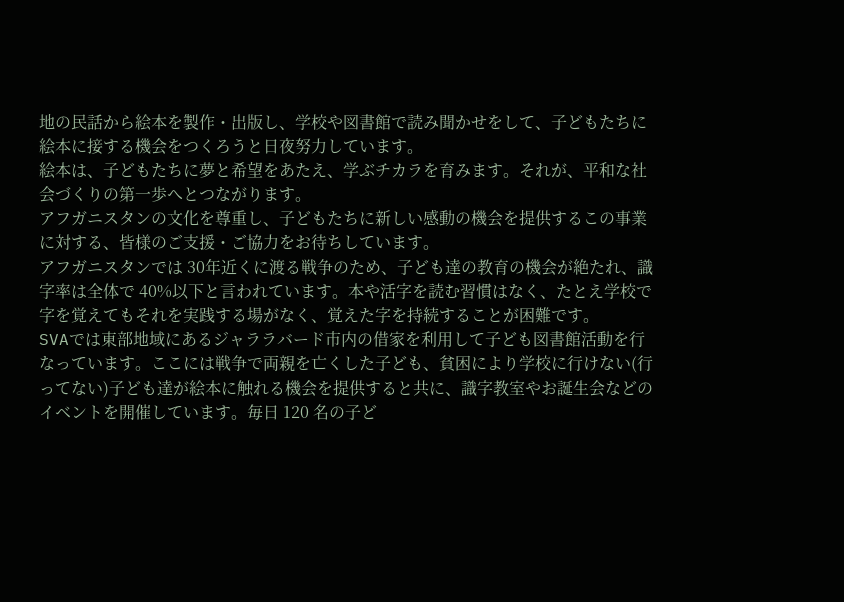地の民話から絵本を製作・出版し、学校や図書館で読み聞かせをして、子どもたちに絵本に接する機会をつくろうと日夜努力しています。
絵本は、子どもたちに夢と希望をあたえ、学ぶチカラを育みます。それが、平和な社会づくりの第一歩へとつながります。
アフガニスタンの文化を尊重し、子どもたちに新しい感動の機会を提供するこの事業に対する、皆様のご支援・ご協力をお待ちしています。
アフガニスタンでは 30年近くに渡る戦争のため、子ども達の教育の機会が絶たれ、識字率は全体で 40%以下と言われています。本や活字を読む習慣はなく、たとえ学校で字を覚えてもそれを実践する場がなく、覚えた字を持続することが困難です。
SVAでは東部地域にあるジャララバード市内の借家を利用して子ども図書館活動を行なっています。ここには戦争で両親を亡くした子ども、貧困により学校に行けない(行ってない)子ども達が絵本に触れる機会を提供すると共に、識字教室やお誕生会などのイベントを開催しています。毎日 120 名の子ど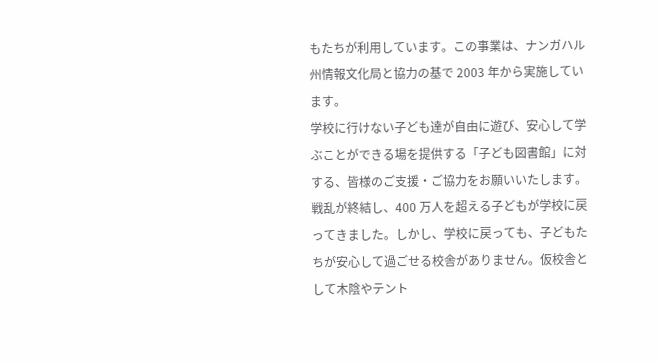もたちが利用しています。この事業は、ナンガハル州情報文化局と協力の基で 2003 年から実施しています。
学校に行けない子ども達が自由に遊び、安心して学ぶことができる場を提供する「子ども図書館」に対する、皆様のご支援・ご協力をお願いいたします。
戦乱が終結し、400 万人を超える子どもが学校に戻ってきました。しかし、学校に戻っても、子どもたちが安心して過ごせる校舎がありません。仮校舎として木陰やテント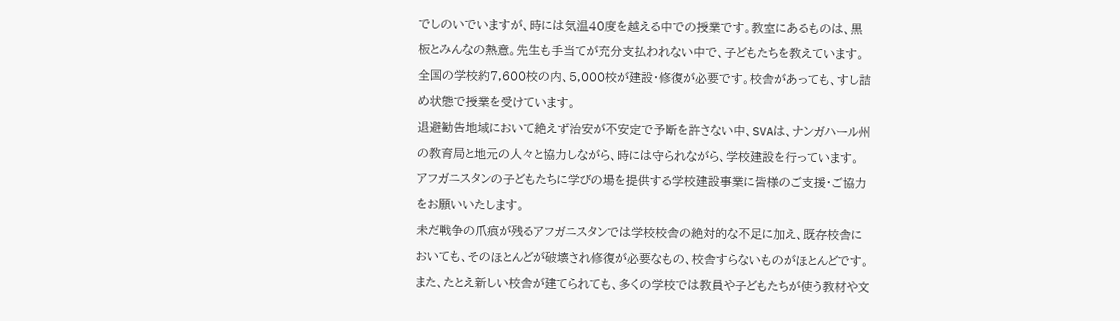でしのいでいますが、時には気温40度を越える中での授業です。教室にあるものは、黒板とみんなの熱意。先生も手当てが充分支払われない中で、子どもたちを教えています。全国の学校約7,600校の内、5,000校が建設・修復が必要です。校舎があっても、すし詰め状態で授業を受けています。
退避勧告地域において絶えず治安が不安定で予断を許さない中、SVAは、ナンガハール州の教育局と地元の人々と協力しながら、時には守られながら、学校建設を行っています。
アフガニスタンの子どもたちに学びの場を提供する学校建設事業に皆様のご支援・ご協力をお願いいたします。
未だ戦争の爪痕が残るアフガニスタンでは学校校舎の絶対的な不足に加え、既存校舎においても、そのほとんどが破壊され修復が必要なもの、校舎すらないものがほとんどです。また、たとえ新しい校舎が建てられても、多くの学校では教員や子どもたちが使う教材や文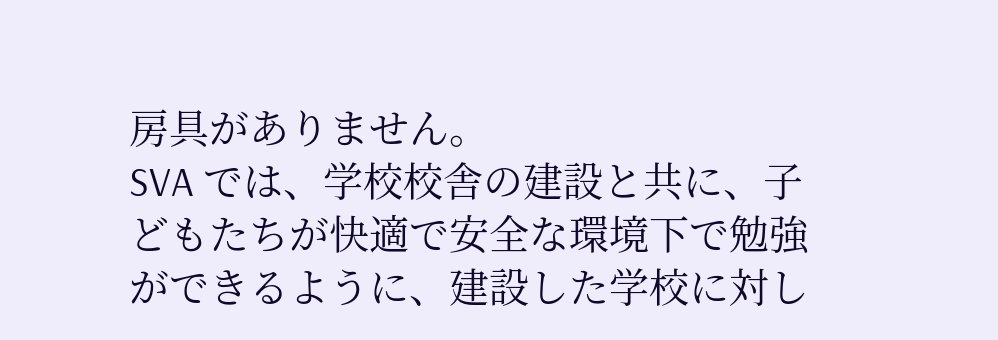房具がありません。
SVA では、学校校舎の建設と共に、子どもたちが快適で安全な環境下で勉強ができるように、建設した学校に対し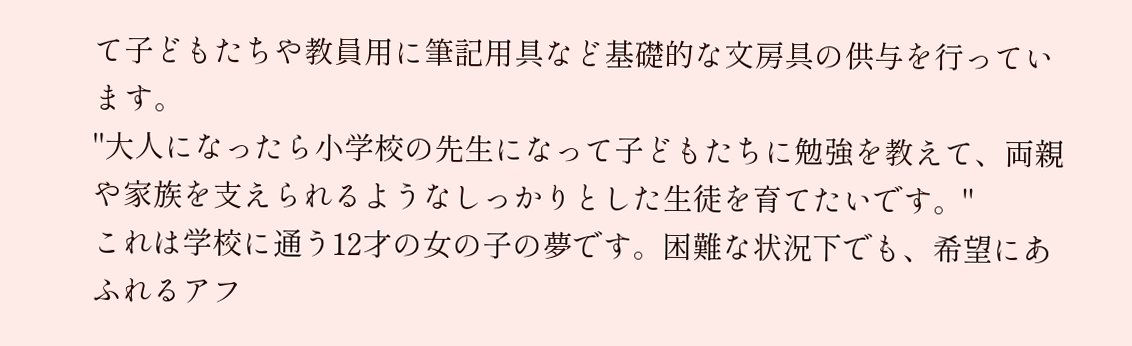て子どもたちや教員用に筆記用具など基礎的な文房具の供与を行っています。
"大人になったら小学校の先生になって子どもたちに勉強を教えて、両親や家族を支えられるようなしっかりとした生徒を育てたいです。"
これは学校に通う12才の女の子の夢です。困難な状況下でも、希望にあふれるアフ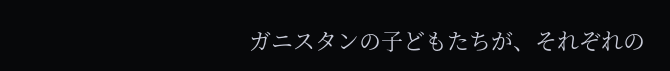ガニスタンの子どもたちが、それぞれの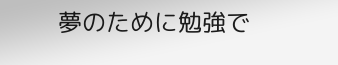夢のために勉強で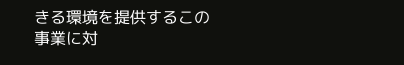きる環境を提供するこの事業に対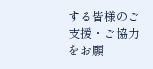する皆様のご支援・ご協力をお願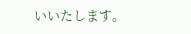いいたします。